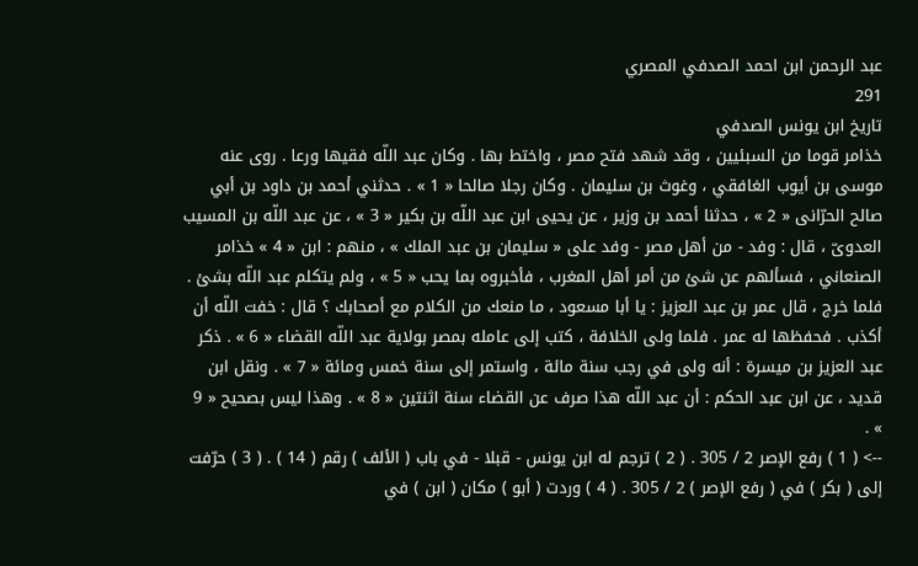عبد الرحمن ابن احمد الصدفي المصري
291
تاريخ ابن يونس الصدفي
خذامر قوما من السبئيين ، وقد شهد فتح مصر ، واختط بها . وكان عبد اللّه فقيها ورعا . روى عنه موسى بن أيوب الغافقي ، وغوث بن سليمان . وكان رجلا صالحا « 1 » . حدثني أحمد بن داود بن أبي صالح الحرّانى « 2 » ، حدثنا أحمد بن وزير ، عن يحيى ابن عبد اللّه بن بكير « 3 » ، عن عبد اللّه بن المسيب العدوىّ ، قال : وفد - من أهل مصر - وفد على « سليمان بن عبد الملك » ، منهم : ابن « 4 » خذامر الصنعاني ، فسألهم عن شئ من أمر أهل المغرب ، فأخبروه بما يحب « 5 » ، ولم يتكلم عبد اللّه بشئ . فلما خرج ، قال عمر بن عبد العزيز : يا أبا مسعود ، ما منعك من الكلام مع أصحابك ؟ قال : خفت اللّه أن أكذب . فحفظها له عمر . فلما ولى الخلافة ، كتب إلى عامله بمصر بولاية عبد اللّه القضاء « 6 » . ذكر عبد العزيز بن ميسرة : أنه ولى في رجب سنة مائة ، واستمر إلى سنة خمس ومائة « 7 » . ونقل ابن قديد ، عن ابن عبد الحكم : أن عبد اللّه هذا صرف عن القضاء سنة اثنتين « 8 » . وهذا ليس بصحيح « 9 » .
--> ( 1 ) رفع الإصر 2 / 305 . ( 2 ) ترجم له ابن يونس - قبلا - في باب ( الألف ) رقم ( 14 ) . ( 3 ) حرّفت إلى ( بكر ) في ( رفع الإصر ) 2 / 305 . ( 4 ) وردت ( أبو ) مكان ( ابن ) في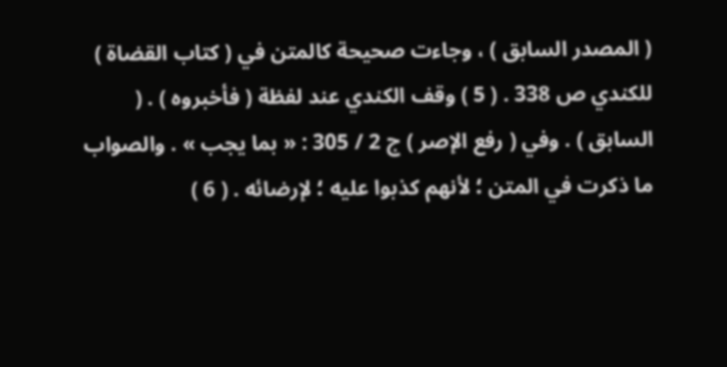( المصدر السابق ) ، وجاءت صحيحة كالمتن في ( كتاب القضاة ) للكندي ص 338 . ( 5 ) وقف الكندي عند لفظة ( فأخبروه ) . ( السابق ) . وفي ( رفع الإصر ) ج 2 / 305 : « بما يجب » . والصواب ما ذكرت في المتن ؛ لأنهم كذبوا عليه ؛ لإرضائه . ( 6 )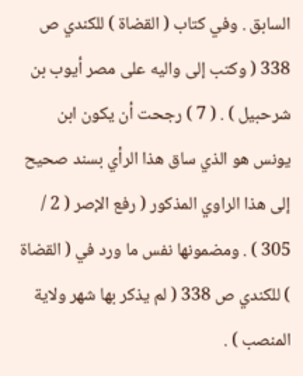السابق . وفي كتاب ( القضاة ) للكندي ص 338 ( وكتب إلى واليه على مصر أيوب بن شرحبيل ) . ( 7 ) رجحت أن يكون ابن يونس هو الذي ساق هذا الرأي بسند صحيح إلى هذا الراوي المذكور ( رفع الإصر ( 2 / 305 ) . ومضمونها نفس ما ورد في ( القضاة ) للكندي ص 338 ( لم يذكر بها شهر ولاية المنصب ) .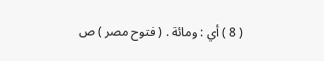( 8 ) أي : ومائة . ( فتوح مصر ) ص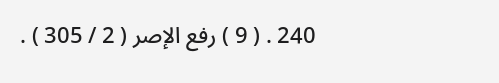240 . ( 9 ) رفع الإصر ( 2 / 305 ) .